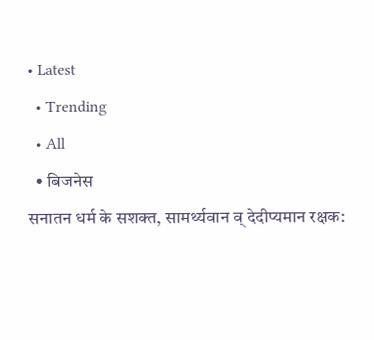• Latest
  • Trending
  • All
  • बिजनेस
सनातन धर्म के सशक्त, सामर्थ्यवान व् देदीप्यमान रक्षक: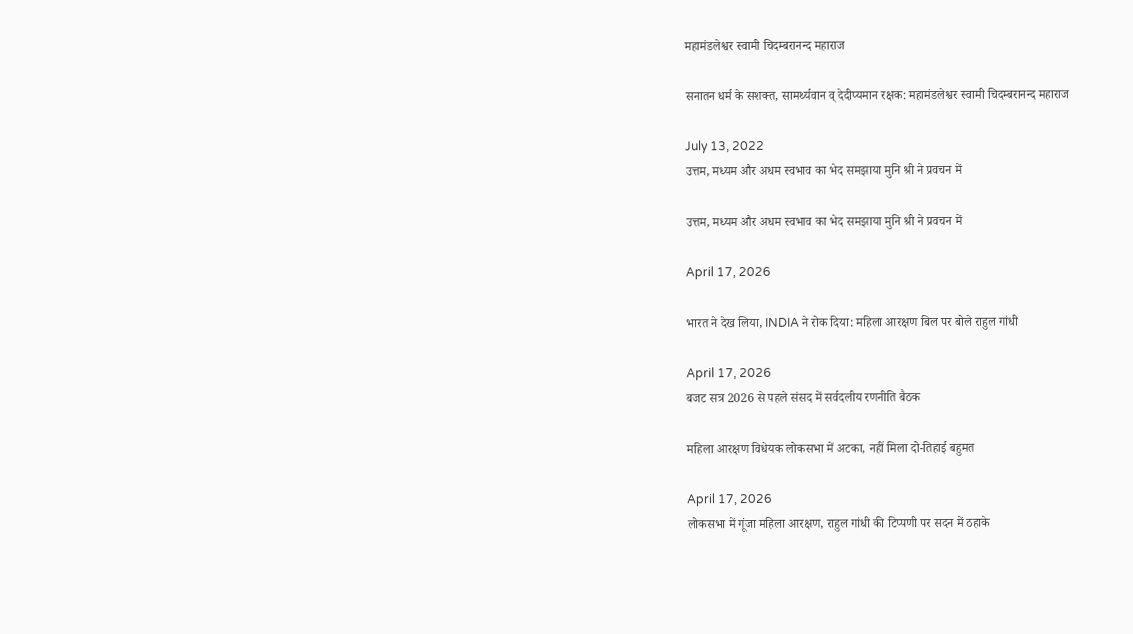महामंडलेश्वर स्वामी चिदम्बरानन्द महाराज

सनातन धर्म के सशक्त, सामर्थ्यवान व् देदीप्यमान रक्षक: महामंडलेश्वर स्वामी चिदम्बरानन्द महाराज

July 13, 2022
उत्तम, मध्यम और अधम स्वभाव का भेद समझाया मुनि श्री ने प्रवचन में

उत्तम, मध्यम और अधम स्वभाव का भेद समझाया मुनि श्री ने प्रवचन में

April 17, 2026

भारत ने देख लिया, INDIA ने रोक दिया: महिला आरक्षण बिल पर बोले राहुल गांधी

April 17, 2026
बजट सत्र 2026 से पहले संसद में सर्वदलीय रणनीति बैठक

महिला आरक्षण विधेयक लोकसभा में अटका, नहीं मिला दो-तिहाई बहुमत

April 17, 2026
लोकसभा में गूंजा महिला आरक्षण, राहुल गांधी की टिप्पणी पर सदन में ठहाके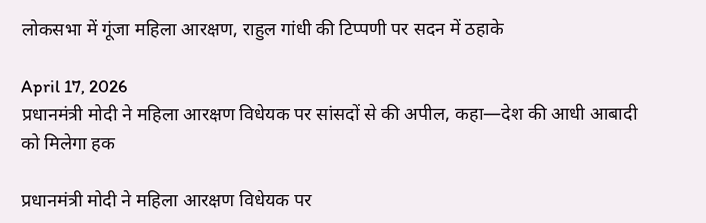लोकसभा में गूंजा महिला आरक्षण, राहुल गांधी की टिप्पणी पर सदन में ठहाके

April 17, 2026
प्रधानमंत्री मोदी ने महिला आरक्षण विधेयक पर सांसदों से की अपील, कहा—देश की आधी आबादी को मिलेगा हक

प्रधानमंत्री मोदी ने महिला आरक्षण विधेयक पर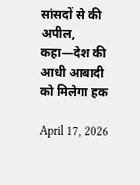सांसदों से की अपील, कहा—देश की आधी आबादी को मिलेगा हक

April 17, 2026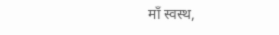माँ स्वस्थ,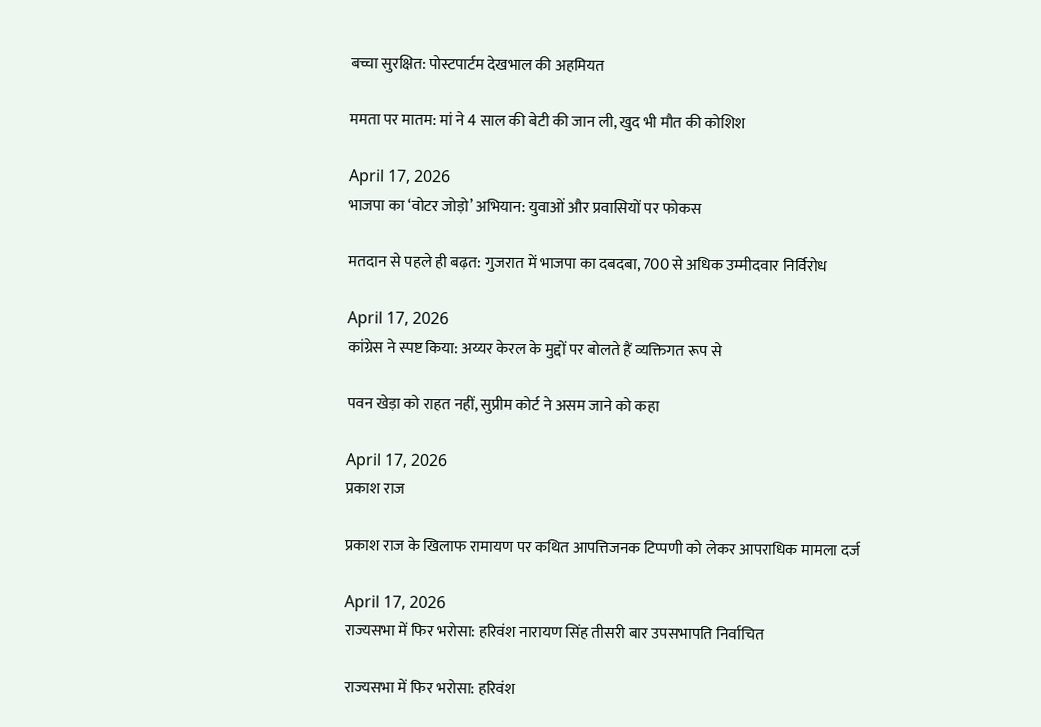बच्चा सुरक्षित: पोस्टपार्टम देखभाल की अहमियत

ममता पर मातम: मां ने 4 साल की बेटी की जान ली, खुद भी मौत की कोशिश

April 17, 2026
भाजपा का ‘वोटर जोड़ो’ अभियान: युवाओं और प्रवासियों पर फोकस

मतदान से पहले ही बढ़त: गुजरात में भाजपा का दबदबा, 700 से अधिक उम्मीदवार निर्विरोध

April 17, 2026
कांग्रेस ने स्पष्ट किया: अय्यर केरल के मुद्दों पर बोलते हैं व्यक्तिगत रूप से

पवन खेड़ा को राहत नहीं, सुप्रीम कोर्ट ने असम जाने को कहा

April 17, 2026
प्रकाश राज

प्रकाश राज के खिलाफ रामायण पर कथित आपत्तिजनक टिप्पणी को लेकर आपराधिक मामला दर्ज

April 17, 2026
राज्यसभा में फिर भरोसा: हरिवंश नारायण सिंह तीसरी बार उपसभापति निर्वाचित

राज्यसभा में फिर भरोसा: हरिवंश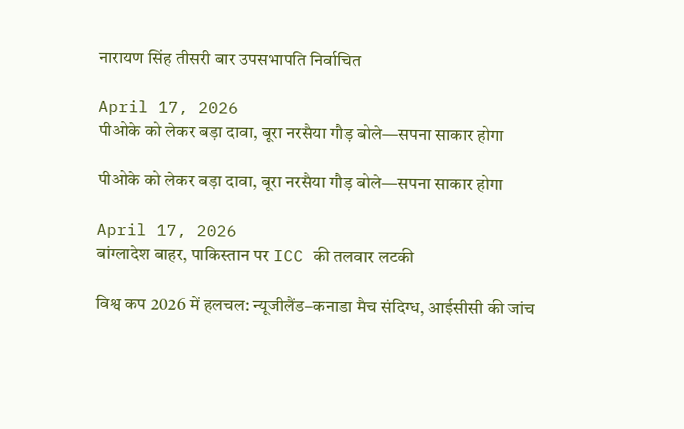नारायण सिंह तीसरी बार उपसभापति निर्वाचित

April 17, 2026
पीओके को लेकर बड़ा दावा, बूरा नरसैया गौड़ बोले—सपना साकार होगा

पीओके को लेकर बड़ा दावा, बूरा नरसैया गौड़ बोले—सपना साकार होगा

April 17, 2026
बांग्लादेश बाहर, पाकिस्तान पर ICC की तलवार लटकी

विश्व कप 2026 में हलचल: न्यूजीलैंड–कनाडा मैच संदिग्ध, आईसीसी की जांच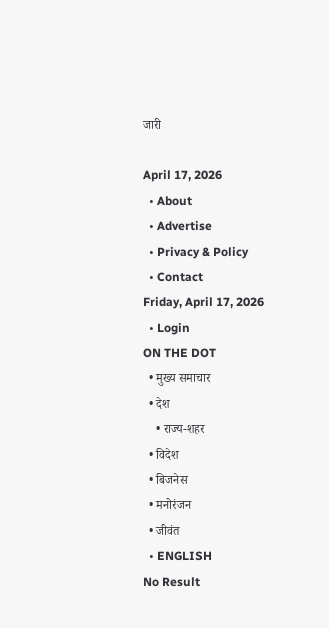जारी

April 17, 2026
  • About
  • Advertise
  • Privacy & Policy
  • Contact
Friday, April 17, 2026
  • Login
ON THE DOT
  • मुख्य समाचार
  • देश
    • राज्य-शहर
  • विदेश
  • बिजनेस
  • मनोरंजन
  • जीवंत
  • ENGLISH
No Result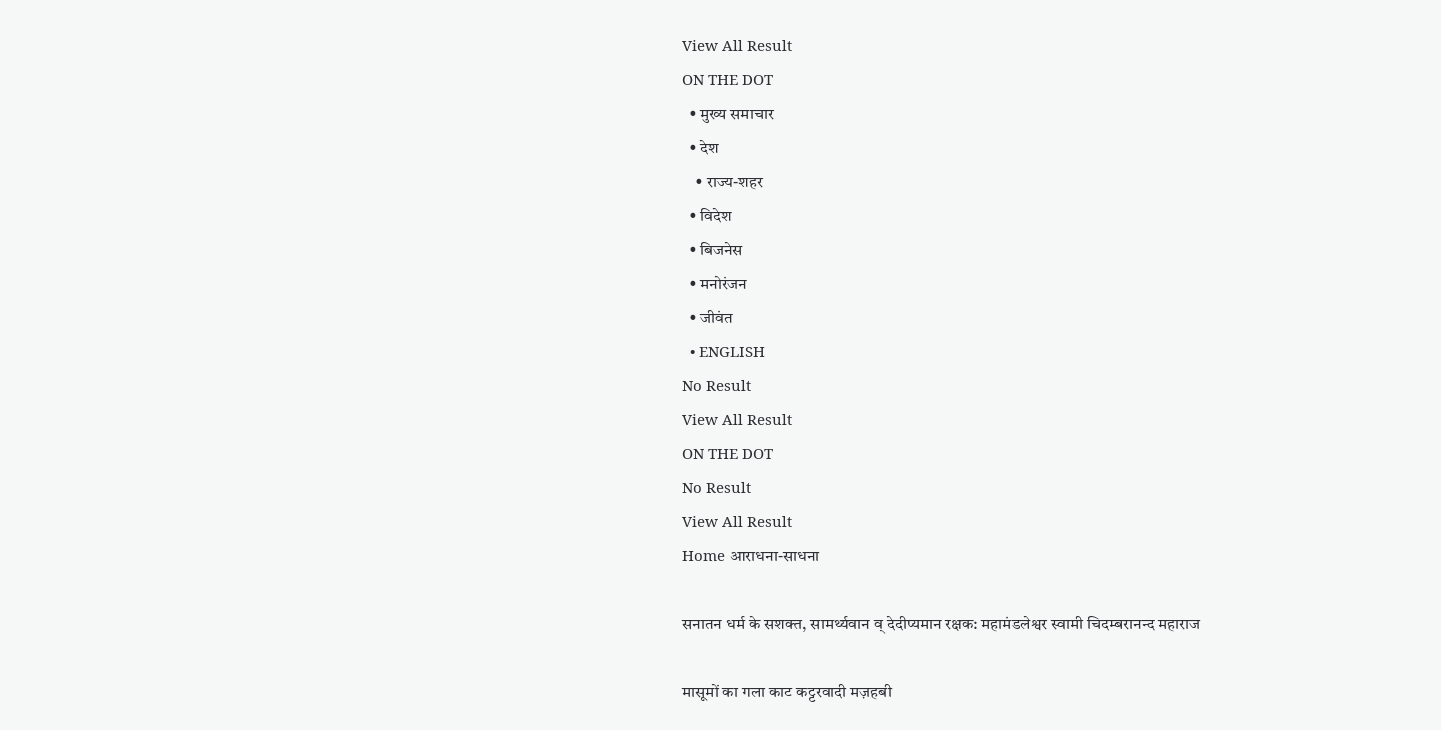View All Result
ON THE DOT
  • मुख्य समाचार
  • देश
    • राज्य-शहर
  • विदेश
  • बिजनेस
  • मनोरंजन
  • जीवंत
  • ENGLISH
No Result
View All Result
ON THE DOT
No Result
View All Result
Home आराधना-साधना

सनातन धर्म के सशक्त, सामर्थ्यवान व् देदीप्यमान रक्षक: महामंडलेश्वर स्वामी चिदम्बरानन्द महाराज

मासूमों का गला काट कट्टरवादी मज़हबी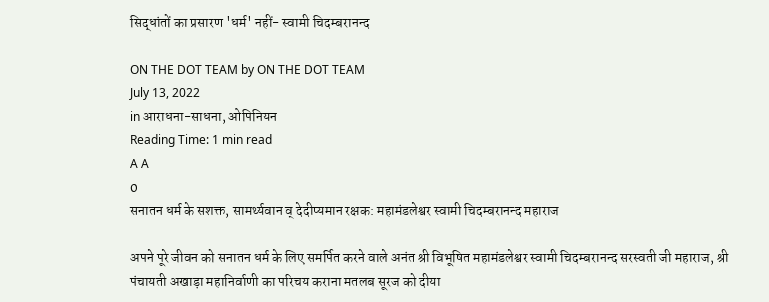सिद्धांतों का प्रसारण 'धर्म' नहीं- स्वामी चिदम्बरानन्द

ON THE DOT TEAM by ON THE DOT TEAM
July 13, 2022
in आराधना-साधना, ओपिनियन
Reading Time: 1 min read
A A
0
सनातन धर्म के सशक्त, सामर्थ्यवान व् देदीप्यमान रक्षक: महामंडलेश्वर स्वामी चिदम्बरानन्द महाराज

अपने पूरे जीवन को सनातन धर्म के लिए समर्पित करने वाले अनंत श्री विभूषित महामंडलेश्वर स्वामी चिदम्बरानन्द सरस्वती जी महाराज, श्री पंचायती अखाड़ा महानिर्वाणी का परिचय कराना मतलब सूरज को दीया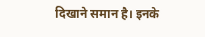दिखाने समान है। इनके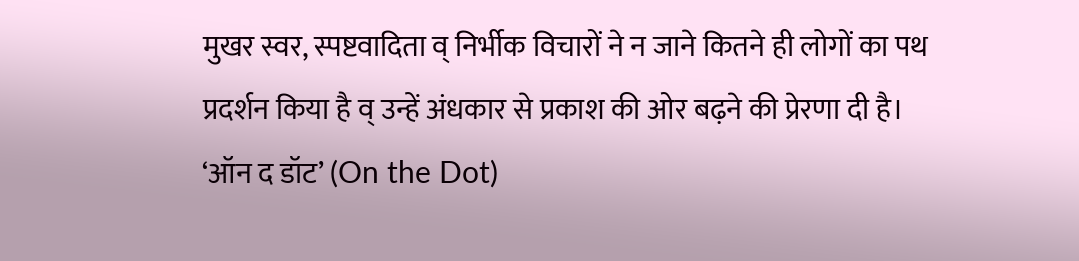मुखर स्वर, स्पष्टवादिता व् निर्भीक विचारों ने न जाने कितने ही लोगों का पथ प्रदर्शन किया है व् उन्हें अंधकार से प्रकाश की ओर बढ़ने की प्रेरणा दी है। ‘ऑन द डॉट’ (On the Dot)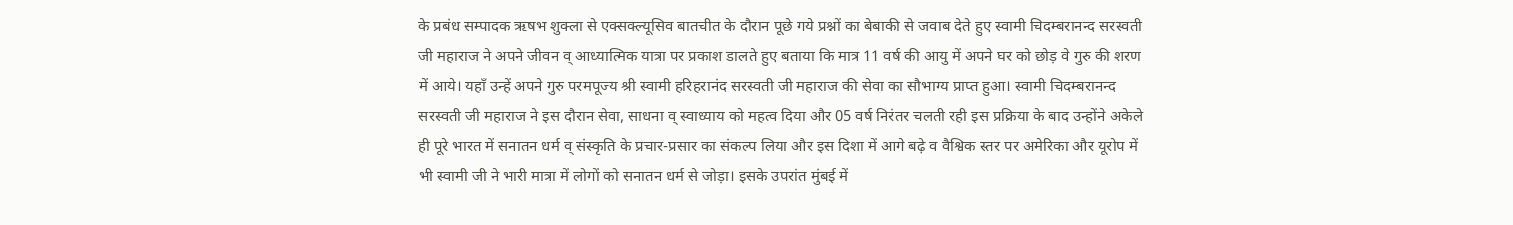के प्रबंध सम्पादक ऋषभ शुक्ला से एक्सक्ल्यूसिव बातचीत के दौरान पूछे गये प्रश्नों का बेबाकी से जवाब देते हुए स्वामी चिदम्बरानन्द सरस्वती जी महाराज ने अपने जीवन व् आध्यात्मिक यात्रा पर प्रकाश डालते हुए बताया कि मात्र 11 वर्ष की आयु में अपने घर को छोड़ वे गुरु की शरण में आये। यहाँ उन्हें अपने गुरु परमपूज्य श्री स्वामी हरिहरानंद सरस्वती जी महाराज की सेवा का सौभाग्य प्राप्त हुआ। स्वामी चिदम्बरानन्द सरस्वती जी महाराज ने इस दौरान सेवा, साधना व् स्वाध्याय को महत्व दिया और 05 वर्ष निरंतर चलती रही इस प्रक्रिया के बाद उन्होंने अकेले ही पूरे भारत में सनातन धर्म व् संस्कृति के प्रचार-प्रसार का संकल्प लिया और इस दिशा में आगे बढ़े व वैश्विक स्तर पर अमेरिका और यूरोप में भी स्वामी जी ने भारी मात्रा में लोगों को सनातन धर्म से जोड़ा। इसके उपरांत मुंबई में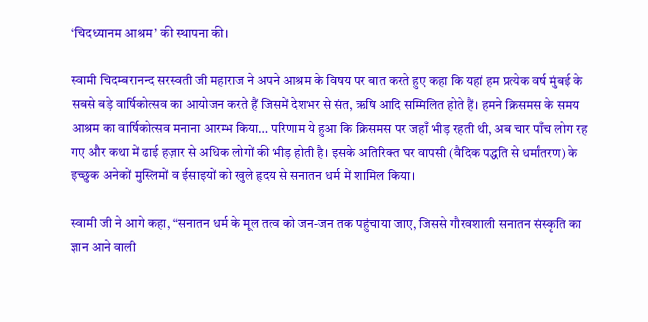‘चिदध्यानम आश्रम’ की स्थापना की।

स्वामी चिदम्बरानन्द सरस्वती जी महाराज ने अपने आश्रम के विषय पर बात करते हुए कहा कि यहां हम प्रत्येक वर्ष मुंबई के सबसे बड़े वार्षिकोत्सव का आयोजन करते हैं जिसमें देशभर से संत, ऋषि आदि सम्मिलित होते हैं। हमने क्रिसमस के समय आश्रम का वार्षिकोत्सव मनाना आरम्भ किया… परिणाम ये हुआ कि क्रिसमस पर जहाँ भीड़ रहती थी, अब चार पाँच लोग रह गए और कथा में ढाई हज़ार से अधिक लोगों की भीड़ होती है। इसके अतिरिक्त घर वापसी (वैदिक पद्धति से धर्मांतरण) के इच्छुक अनेकों मुस्लिमों व ईसाइयों को खुले हृदय से सनातन धर्म में शामिल किया।

स्वामी जी ने आगे कहा, “सनातन धर्म के मूल तत्व को जन-जन तक पहुंचाया जाए, जिससे गौरवशाली सनातन संस्कृति का ज्ञान आने वाली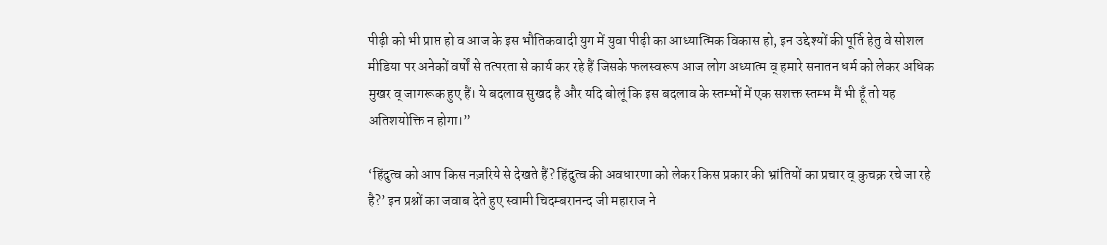पीढ़ी को भी प्राप्त हो व आज के इस भौतिकवादी युग में युवा पीढ़ी का आध्यात्मिक विकास हो, इन उद्देश्यों की पूर्ति हेतु वे सोशल मीडिया पर अनेकों वर्षों से तत्परता से कार्य कर रहे हैं जिसके फलस्वरूप आज लोग अध्यात्म व् हमारे सनातन धर्म को लेकर अधिक मुखर व् जागरूक हुए हैं। ये बदलाव सुखद है और यदि बोलूं कि इस बदलाव के स्तम्भों में एक सशक्त स्तम्भ मैं भी हूँ तो यह अतिशयोक्ति न होगा।”

‘हिंदुत्व को आप किस नज़रिये से देखते हैं? हिंदुत्व की अवधारणा को लेकर किस प्रकार की भ्रांतियों का प्रचार व् कुचक्र रचे जा रहे है?’ इन प्रश्नों का जवाब देते हुए स्वामी चिदम्बरानन्द जी महाराज ने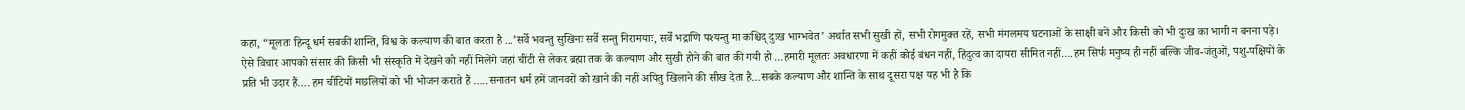कहा, “मूलतः हिन्दू धर्म सबकी शान्ति, विश्व के कल्याण की बात करता है ...’सर्वे भवन्तु सुखिनः सर्वे सन्तु निरामयाः, सर्वे भद्राणि पश्यन्तु मा कश्चिद् दुःख भाग्भवेत’ अर्थात सभी सुखी हों, सभी रोगमुक्त रहें, सभी मंगलमय घटनाओं के साक्षी बनें और किसी को भी दुःख का भागी न बनना पड़े। ऐसे विचार आपको संसार की किसी भी संस्कृति में देखने को नहीं मिलेंगे जहां चींटी से लेकर ब्रह्मा तक के कल्याण और सुखी होने की बात की गयी हो …हमारी मूलतः अवधारणा में कहीं कोई बंधन नहीं, हिंदुत्व का दायरा सीमित नहीं….हम सिर्फ मनुष्य ही नहीं बल्कि जीव-जंतुओं, पशु-पक्षियों के प्रति भी उदार हैं…. हम चींटियों मछलियों को भी भोजन कराते हैं …..सनातन धर्म हमें जानवरों को खाने की नहीं अपितु खिलाने की सीख देता है…सबके कल्याण और शान्ति के साथ दूसरा पक्ष यह भी है कि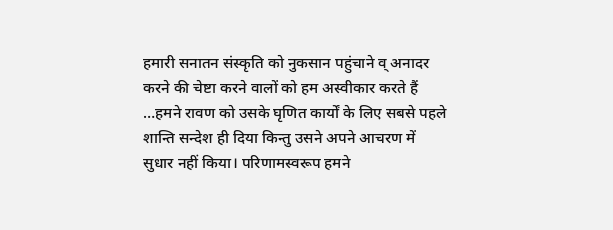हमारी सनातन संस्कृति को नुकसान पहुंचाने व् अनादर करने की चेष्टा करने वालों को हम अस्वीकार करते हैं …हमने रावण को उसके घृणित कार्यों के लिए सबसे पहले शान्ति सन्देश ही दिया किन्तु उसने अपने आचरण में सुधार नहीं किया। परिणामस्वरूप हमने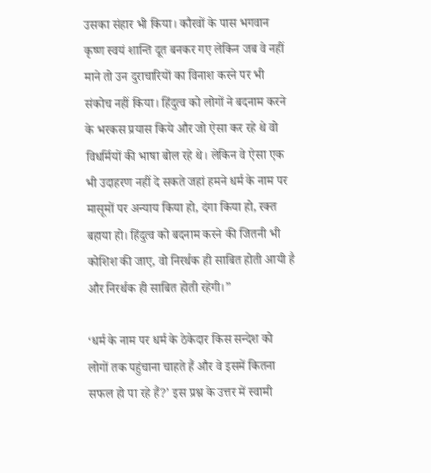उसका संहार भी किया। कौरवों के पास भगवान कृष्ण स्वयं शान्ति दूत बनकर गए लेकिन जब वे नहीं माने तो उन दुराचारियों का विनाश करने पर भी संकोच नहीं किया। हिंदुत्व को लोगों ने बदनाम करने के भरकस प्रयास किये और जो ऐसा कर रहे थे वो विधर्मियों की भाषा बोल रहे थे। लेकिन वे ऐसा एक भी उदाहरण नहीं दे सकते जहां हमने धर्म के नाम पर मासूमों पर अन्याय किया हो, दंगा किया हो, रक्त बहाया हो। हिंदुत्व को बदनाम करने की जितनी भी कोशिश की जाए, वो निरर्थक ही साबित होती आयी है और निरर्थक ही साबित होती रहेगी।”

‘धर्म के नाम पर धर्म के ठेकेदार किस सन्देश को लोगों तक पहुंचाना चाहते हैं और वे इसमें कितना सफल हो पा रहे हैं?’ इस प्रश्न के उत्तर में स्वामी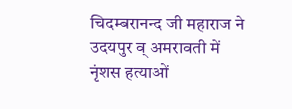चिदम्बरानन्द जी महाराज ने उदयपुर व् अमरावती में नृंशस हत्याओं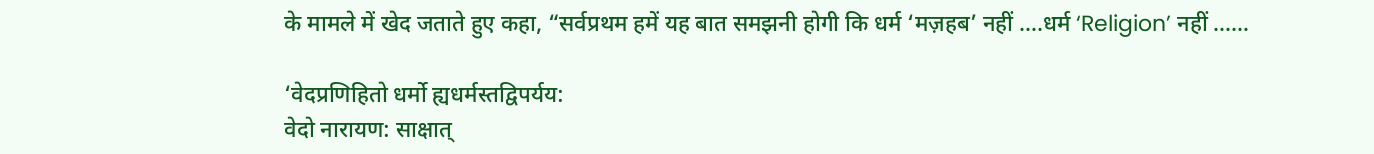के मामले में खेद जताते हुए कहा, “सर्वप्रथम हमें यह बात समझनी होगी कि धर्म ‘मज़हब’ नहीं ….धर्म ‘Religion’ नहीं ……

‘वेदप्रणिहितो धर्मो ह्यधर्मस्तद्विपर्यय:
वेदो नारायण: साक्षात्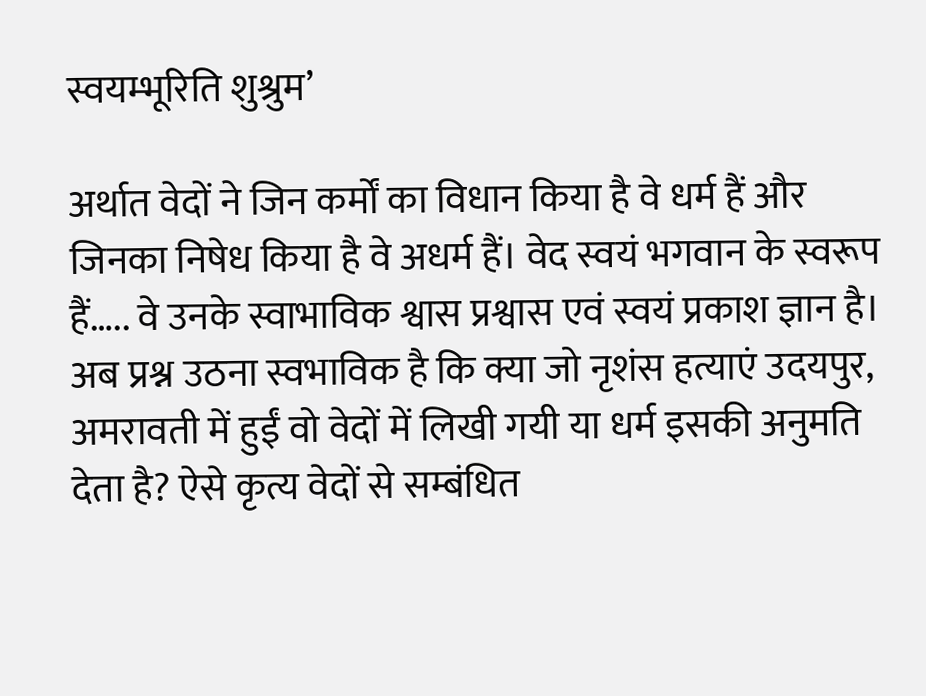स्वयम्भूरिति शुश्रुम’

अर्थात वेदों ने जिन कर्मों का विधान किया है वे धर्म हैं और जिनका निषेध किया है वे अधर्म हैं। वेद स्वयं भगवान के स्वरूप हैं….. वे उनके स्वाभाविक श्वास प्रश्वास एवं स्वयं प्रकाश ज्ञान है। अब प्रश्न उठना स्वभाविक है कि क्या जो नृशंस हत्याएं उदयपुर, अमरावती में हुईं वो वेदों में लिखी गयी या धर्म इसकी अनुमति देता है? ऐसे कृत्य वेदों से सम्बंधित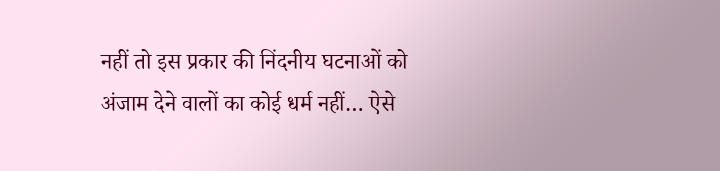नहीं तो इस प्रकार की निंदनीय घटनाओं को अंजाम देने वालों का कोई धर्म नहीं… ऐसे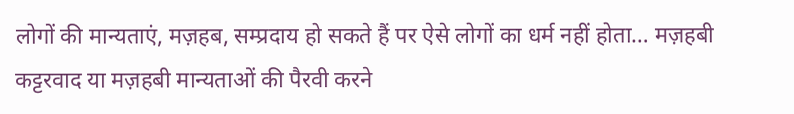लोगों की मान्यताएं, मज़हब, सम्प्रदाय हो सकते हैं पर ऐसे लोगों का धर्म नहीं होता… मज़हबी कट्टरवाद या मज़हबी मान्यताओं की पैरवी करने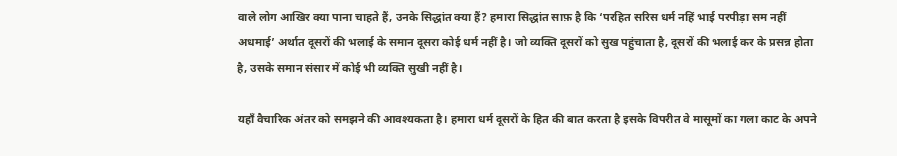वाले लोग आखिर क्या पाना चाहते हैं, उनके सिद्धांत क्या हैं? हमारा सिद्धांत साफ़ है कि ‘परहित सरिस धर्म नहिं भाई परपीड़ा सम नहीं अधमाई’ अर्थात दूसरों की भलाई के समान दूसरा कोई धर्म नहीं है। जो व्यक्ति दूसरों को सुख पहुंचाता है, दूसरों की भलाई कर के प्रसन्न होता है, उसके समान संसार में कोई भी व्यक्ति सुखी नहीं है।

यहाँ वैचारिक अंतर को समझने की आवश्यकता है। हमारा धर्म दूसरों के हित की बात करता है इसके विपरीत वे मासूमों का गला काट के अपने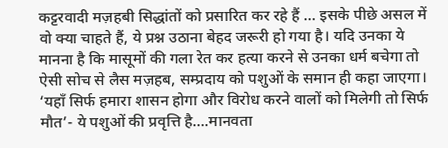कट्टरवादी मज़हबी सिद्धांतों को प्रसारित कर रहे हैं … इसके पीछे असल में वो क्या चाहते हैं, ये प्रश्न उठाना बेहद जरूरी हो गया है। यदि उनका ये मानना है कि मासूमों की गला रेत कर हत्या करने से उनका धर्म बचेगा तो ऐसी सोच से लैस मज़हब, सम्प्रदाय को पशुओं के समान ही कहा जाएगा। ‘यहाँ सिर्फ हमारा शासन होगा और विरोध करने वालों को मिलेगी तो सिर्फ मौत’- ये पशुओं की प्रवृत्ति है….मानवता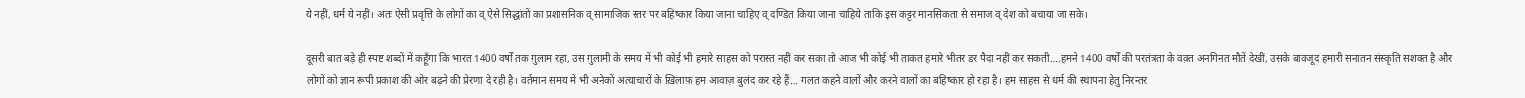ये नहीं, धर्म ये नहीं। अतः ऐसी प्रवृत्ति के लोगों का व् ऐसे सिद्धांतों का प्रशासनिक व् सामाजिक स्तर पर बहिष्कार किया जाना चाहिए व् दण्डित किया जाना चाहिये ताकि इस कट्टर मानसिकता से समाज व् देश को बचाया जा सके।

दूसरी बात बड़े ही स्पष्ट शब्दों में कहूँगा कि भारत 1400 वर्षों तक ग़ुलाम रहा, उस ग़ुलामी के समय में भी कोई भी हमारे साहस को परास्त नहीं कर सका तो आज भी कोई भी ताकत हमारे भीतर डर पैदा नहीं कर सकती….हमने 1400 वर्षों की परतंत्रता के वक़्त अनगिनत मौतें देखीं, उसके बावजूद हमारी सनातन संस्कृति सशक्त है और लोगों को ज्ञान रूपी प्रकाश की ओर बढ़ने की प्रेरणा दे रही है। वर्तमान समय में भी अनेकों अत्याचारों के ख़िलाफ़ हम आवाज़ बुलंद कर रहे हैं… गलत कहने वालों और करने वालों का बहिष्कार हो रहा है। हम साहस से धर्म की स्थापना हेतु निरन्तर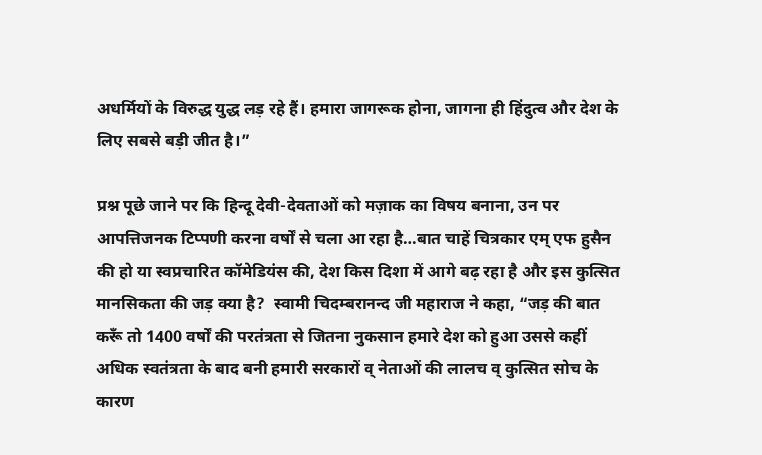अधर्मियों के विरुद्ध युद्ध लड़ रहे हैं। हमारा जागरूक होना, जागना ही हिंदुत्व और देश के लिए सबसे बड़ी जीत है।”

प्रश्न पूछे जाने पर कि हिन्दू देवी-देवताओं को मज़ाक का विषय बनाना, उन पर आपत्तिजनक टिप्पणी करना वर्षों से चला आ रहा है…बात चाहें चित्रकार एम् एफ हुसैन की हो या स्वप्रचारित कॉमेडियंस की, देश किस दिशा में आगे बढ़ रहा है और इस कुत्सित मानसिकता की जड़ क्या है?  स्वामी चिदम्बरानन्द जी महाराज ने कहा, “जड़ की बात करूँ तो 1400 वर्षों की परतंत्रता से जितना नुकसान हमारे देश को हुआ उससे कहीं अधिक स्वतंत्रता के बाद बनी हमारी सरकारों व् नेताओं की लालच व् कुत्सित सोच के कारण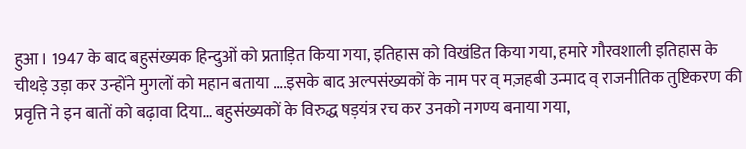हुआ। 1947 के बाद बहुसंख्यक हिन्दुओं को प्रताड़ित किया गया, इतिहास को विखंडित किया गया, हमारे गौरवशाली इतिहास के चीथड़े उड़ा कर उन्होंने मुगलों को महान बताया ….इसके बाद अल्पसंख्यकों के नाम पर व् मज़हबी उन्माद व् राजनीतिक तुष्टिकरण की प्रवृत्ति ने इन बातों को बढ़ावा दिया… बहुसंख्यकों के विरुद्ध षड़यंत्र रच कर उनको नगण्य बनाया गया,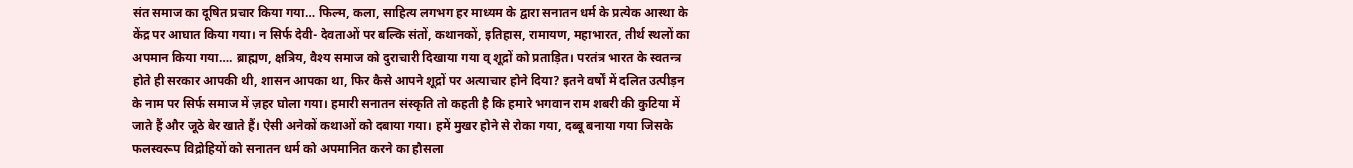संत समाज का दूषित प्रचार किया गया… फिल्म, कला, साहित्य लगभग हर माध्यम के द्वारा सनातन धर्म के प्रत्येक आस्था के केंद्र पर आघात किया गया। न सिर्फ देवी- देवताओं पर बल्कि संतों, कथानकों, इतिहास, रामायण, महाभारत, तीर्थ स्थलों का अपमान किया गया…. ब्राह्मण, क्षत्रिय, वैश्य समाज को दुराचारी दिखाया गया व् शूद्रों को प्रताड़ित। परतंत्र भारत के स्वतन्त्र होते ही सरकार आपकी थी, शासन आपका था, फिर कैसे आपने शूद्रों पर अत्याचार होने दिया? इतने वर्षों में दलित उत्पीड़न के नाम पर सिर्फ समाज में ज़हर घोला गया। हमारी सनातन संस्कृति तो कहती है कि हमारे भगवान राम शबरी की कुटिया में जाते हैं और जूठे बेर खाते हैं। ऐसी अनेकों कथाओं को दबाया गया। हमें मुखर होने से रोका गया, दब्बू बनाया गया जिसके फलस्वरूप विद्रोहियों को सनातन धर्म को अपमानित करने का हौसला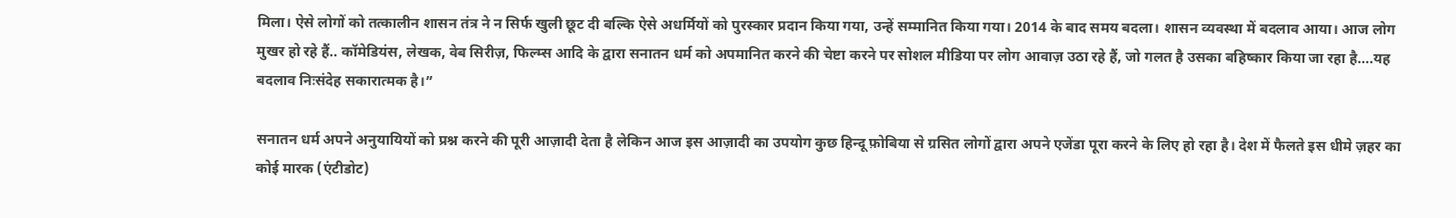मिला। ऐसे लोगों को तत्कालीन शासन तंत्र ने न सिर्फ खुली छूट दी बल्कि ऐसे अधर्मियों को पुरस्कार प्रदान किया गया, उन्हें सम्मानित किया गया। 2014 के बाद समय बदला। शासन व्यवस्था में बदलाव आया। आज लोग मुखर हो रहे हैं.. कॉमेडियंस, लेखक, वेब सिरीज़, फिल्म्स आदि के द्वारा सनातन धर्म को अपमानित करने की चेष्टा करने पर सोशल मीडिया पर लोग आवाज़ उठा रहे हैं, जो गलत है उसका बहिष्कार किया जा रहा है….यह बदलाव निःसंदेह सकारात्मक है।”

सनातन धर्म अपने अनुयायियों को प्रश्न करने की पूरी आज़ादी देता है लेकिन आज इस आज़ादी का उपयोग कुछ हिन्दू फ़ोबिया से ग्रसित लोगों द्वारा अपने एजेंडा पूरा करने के लिए हो रहा है। देश में फैलते इस धीमे ज़हर का कोई मारक (एंटीडोट)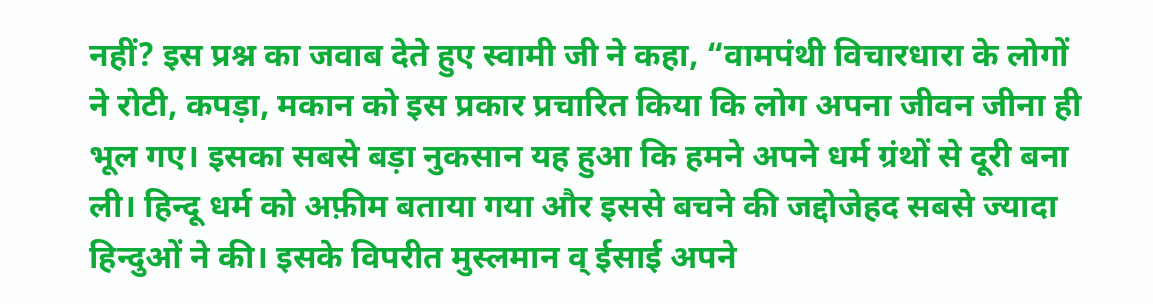नहीं? इस प्रश्न का जवाब देते हुए स्वामी जी ने कहा, “वामपंथी विचारधारा के लोगों ने रोटी, कपड़ा, मकान को इस प्रकार प्रचारित किया कि लोग अपना जीवन जीना ही भूल गए। इसका सबसे बड़ा नुकसान यह हुआ कि हमने अपने धर्म ग्रंथों से दूरी बना ली। हिन्दू धर्म को अफ़ीम बताया गया और इससे बचने की जद्दोजेहद सबसे ज्यादा हिन्दुओं ने की। इसके विपरीत मुस्लमान व् ईसाई अपने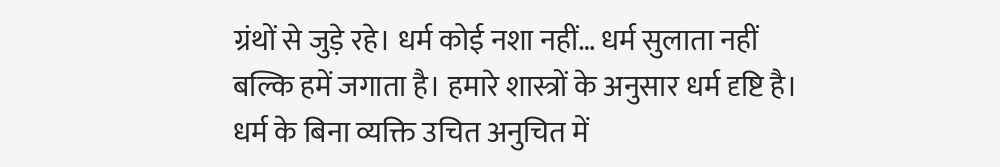ग्रंथों से जुड़े रहे। धर्म कोई नशा नहीं… धर्म सुलाता नहीं बल्कि हमें जगाता है। हमारे शास्त्रों के अनुसार धर्म दृष्टि है। धर्म के बिना व्यक्ति उचित अनुचित में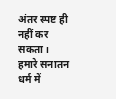अंतर स्पष्ट ही नहीं कर सकता। हमारे सनातन धर्म में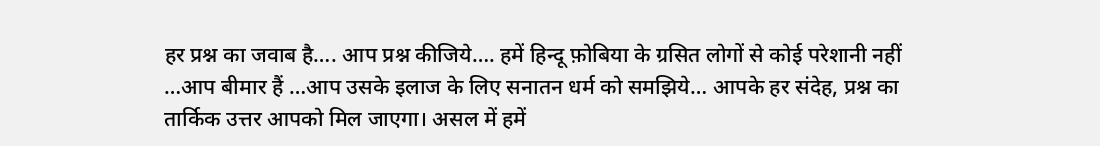हर प्रश्न का जवाब है…. आप प्रश्न कीजिये…. हमें हिन्दू फ़ोबिया के ग्रसित लोगों से कोई परेशानी नहीं …आप बीमार हैं …आप उसके इलाज के लिए सनातन धर्म को समझिये… आपके हर संदेह, प्रश्न का तार्किक उत्तर आपको मिल जाएगा। असल में हमें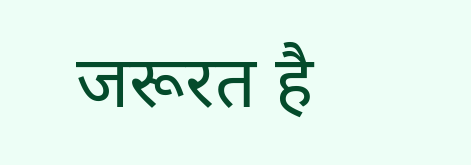जरूरत है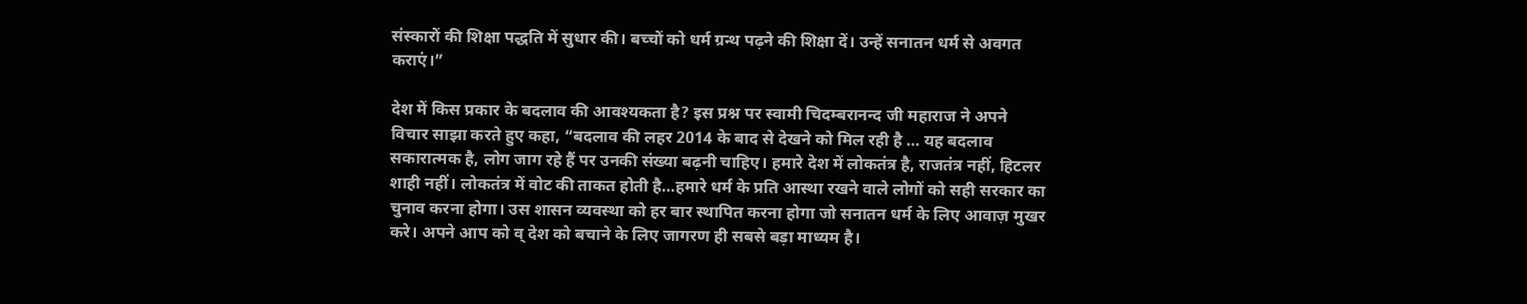संस्कारों की शिक्षा पद्धति में सुधार की। बच्चों को धर्म ग्रन्थ पढ़ने की शिक्षा दें। उन्हें सनातन धर्म से अवगत कराएं।”

देश में किस प्रकार के बदलाव की आवश्यकता है? इस प्रश्न पर स्वामी चिदम्बरानन्द जी महाराज ने अपने विचार साझा करते हुए कहा, “बदलाव की लहर 2014 के बाद से देखने को मिल रही है … यह बदलाव सकारात्मक है, लोग जाग रहे हैं पर उनकी संख्या बढ़नी चाहिए। हमारे देश में लोकतंत्र है, राजतंत्र नहीं, हिटलर शाही नहीं। लोकतंत्र में वोट की ताकत होती है…हमारे धर्म के प्रति आस्था रखने वाले लोगों को सही सरकार का चुनाव करना होगा। उस शासन व्यवस्था को हर बार स्थापित करना होगा जो सनातन धर्म के लिए आवाज़ मुखर करे। अपने आप को व् देश को बचाने के लिए जागरण ही सबसे बड़ा माध्यम है।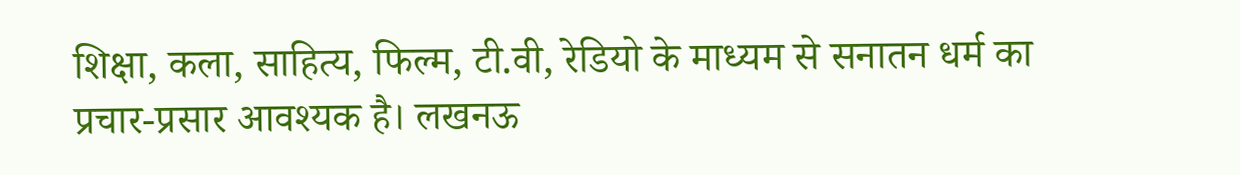शिक्षा, कला, साहित्य, फिल्म, टी.वी, रेडियो के माध्यम से सनातन धर्म का प्रचार-प्रसार आवश्यक है। लखनऊ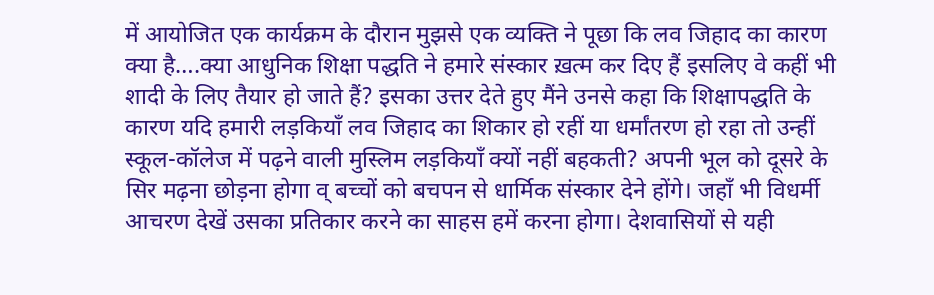में आयोजित एक कार्यक्रम के दौरान मुझसे एक व्यक्ति ने पूछा कि लव जिहाद का कारण क्या है….क्या आधुनिक शिक्षा पद्धति ने हमारे संस्कार ख़त्म कर दिए हैं इसलिए वे कहीं भी शादी के लिए तैयार हो जाते हैं? इसका उत्तर देते हुए मैंने उनसे कहा कि शिक्षापद्धति के कारण यदि हमारी लड़कियाँ लव जिहाद का शिकार हो रहीं या धर्मांतरण हो रहा तो उन्हीं स्कूल-कॉलेज में पढ़ने वाली मुस्लिम लड़कियाँ क्यों नहीं बहकती? अपनी भूल को दूसरे के सिर मढ़ना छोड़ना होगा व् बच्चों को बचपन से धार्मिक संस्कार देने होंगे। जहाँ भी विधर्मी आचरण देखें उसका प्रतिकार करने का साहस हमें करना होगा। देशवासियों से यही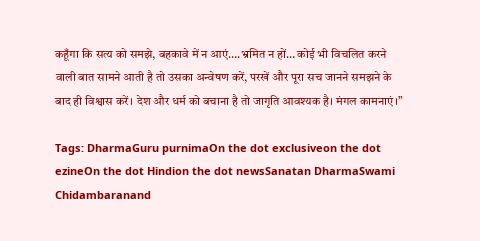कहूँगा कि सत्य को समझे, बहकावे में न आएं….भ्रमित न हों… कोई भी विचलित करने वाली बात सामने आती है तो उसका अन्वेषण करें, परखें और पूरा सच जानने समझने के बाद ही विश्वास करें। देश और धर्म को बचाना है तो जागृति आवश्यक है। मंगल कामनाएं।”

Tags: DharmaGuru purnimaOn the dot exclusiveon the dot ezineOn the dot Hindion the dot newsSanatan DharmaSwami Chidambaranand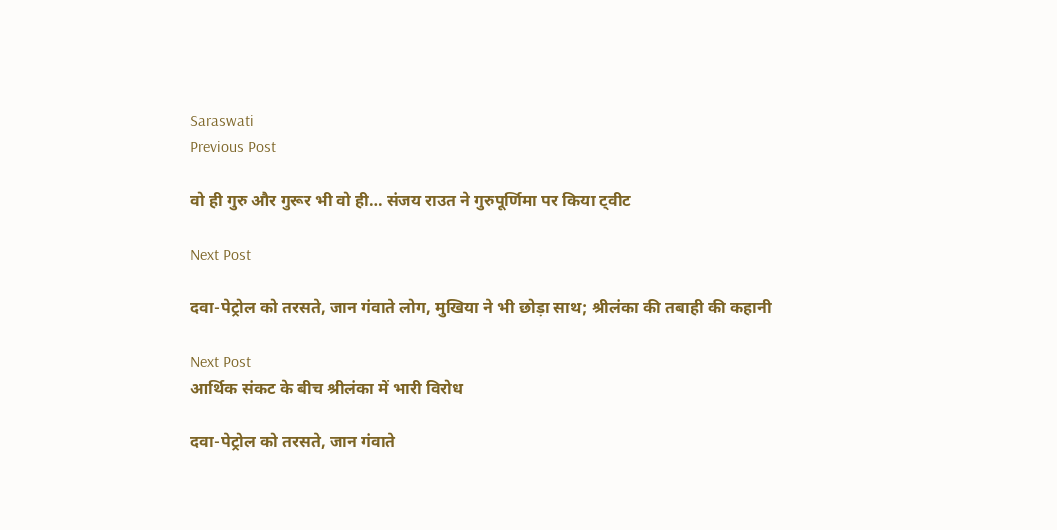Saraswati
Previous Post

वो ही गुरु और गुरूर भी वो ही… संजय राउत ने गुरुपूर्णिमा पर किया ट्वीट

Next Post

दवा-पेट्रोल को तरसते, जान गंवाते लोग, मुखिया ने भी छोड़ा साथ; श्रीलंका की तबाही की कहानी

Next Post
आर्थिक संकट के बीच श्रीलंका में भारी विरोध

दवा-पेट्रोल को तरसते, जान गंवाते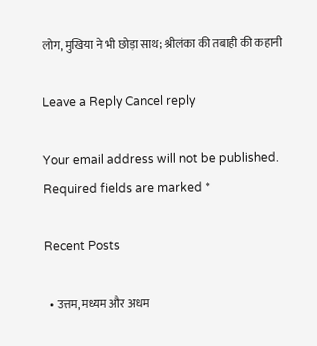लोग, मुखिया ने भी छोड़ा साथ; श्रीलंका की तबाही की कहानी

Leave a Reply Cancel reply

Your email address will not be published. Required fields are marked *

Recent Posts

  • उत्तम, मध्यम और अधम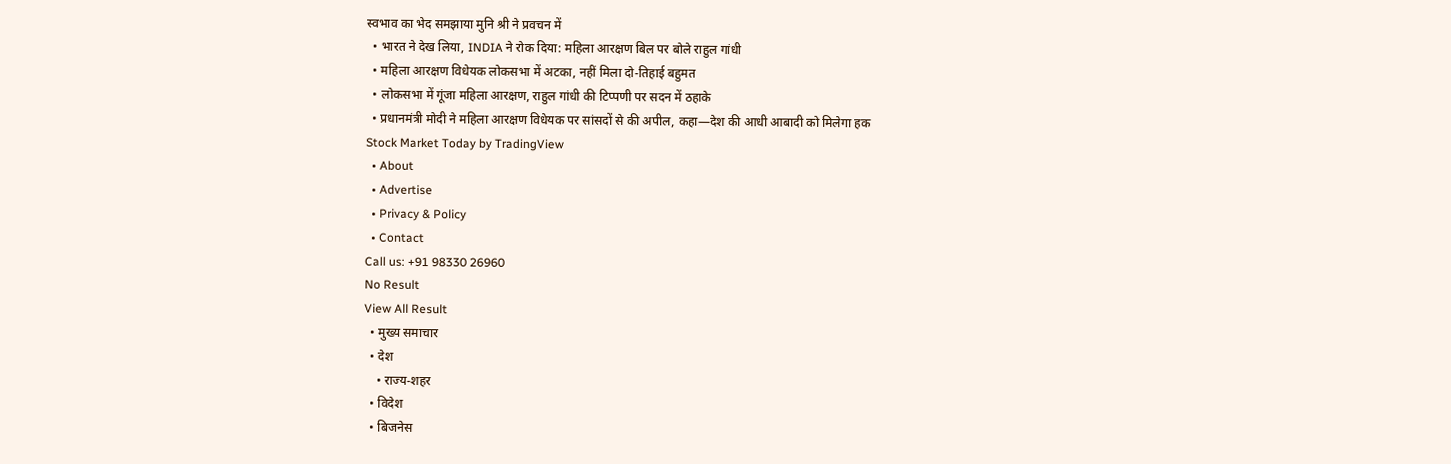स्वभाव का भेद समझाया मुनि श्री ने प्रवचन में
  • भारत ने देख लिया, INDIA ने रोक दिया: महिला आरक्षण बिल पर बोले राहुल गांधी
  • महिला आरक्षण विधेयक लोकसभा में अटका, नहीं मिला दो-तिहाई बहुमत
  • लोकसभा में गूंजा महिला आरक्षण, राहुल गांधी की टिप्पणी पर सदन में ठहाके
  • प्रधानमंत्री मोदी ने महिला आरक्षण विधेयक पर सांसदों से की अपील, कहा—देश की आधी आबादी को मिलेगा हक
Stock Market Today by TradingView
  • About
  • Advertise
  • Privacy & Policy
  • Contact
Call us: +91 98330 26960
No Result
View All Result
  • मुख्य समाचार
  • देश
    • राज्य-शहर
  • विदेश
  • बिजनेस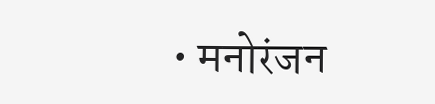• मनोरंजन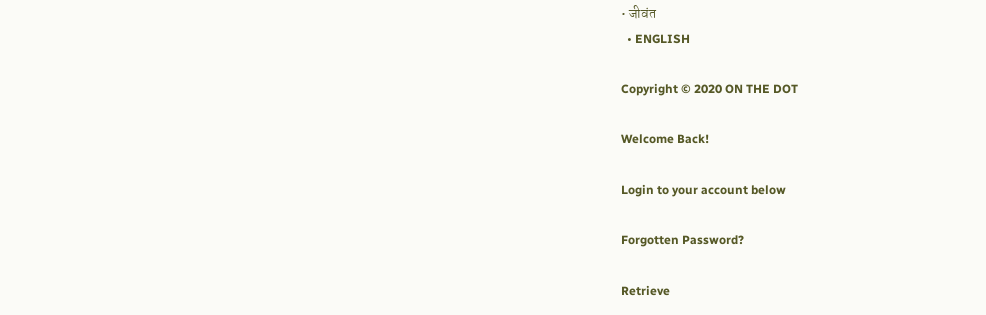• जीवंत
  • ENGLISH

Copyright © 2020 ON THE DOT

Welcome Back!

Login to your account below

Forgotten Password?

Retrieve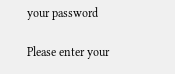your password

Please enter your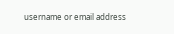username or email address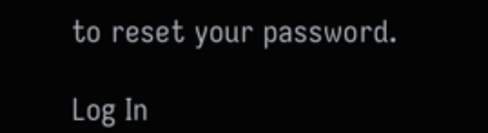to reset your password.

Log In